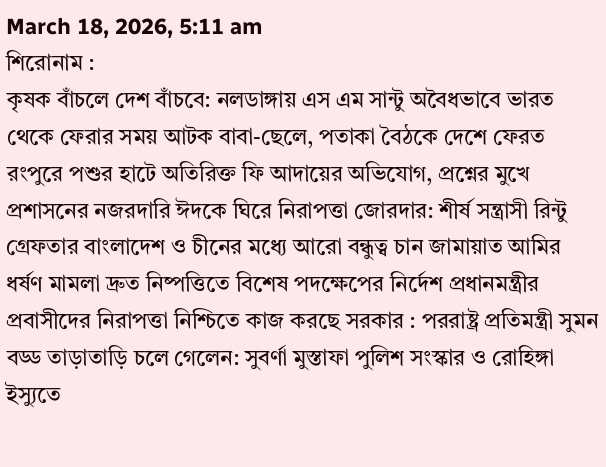March 18, 2026, 5:11 am
শিরোনাম :
কৃষক বাঁচলে দেশ বাঁচবে: নলডাঙ্গায় এস এম সান্টু অবৈধভাবে ভারত থেকে ফেরার সময় আটক বাবা-ছেলে, পতাকা বৈঠকে দেশে ফেরত রংপুরে পশুর হাটে অতিরিক্ত ফি আদায়ের অভিযোগ, প্রশ্নের মুখে প্রশাসনের নজরদারি ঈদকে ঘিরে নিরাপত্তা জোরদার: শীর্ষ সন্ত্রাসী রিন্টু গ্রেফতার বাংলাদেশ ও চীনের মধ্যে আরো বন্ধুত্ব চান জামায়াত আমির ধর্ষণ মামলা দ্রুত নিষ্পত্তিতে বিশেষ পদক্ষেপের নির্দেশ প্রধানমন্ত্রীর প্রবাসীদের নিরাপত্তা নিশ্চিতে কাজ করছে সরকার : পররাষ্ট্র প্রতিমন্ত্রী সুমন বড্ড তাড়াতাড়ি চলে গেলেন: সুবর্ণা মুস্তাফা পুলিশ সংস্কার ও রোহিঙ্গা ইস্যুতে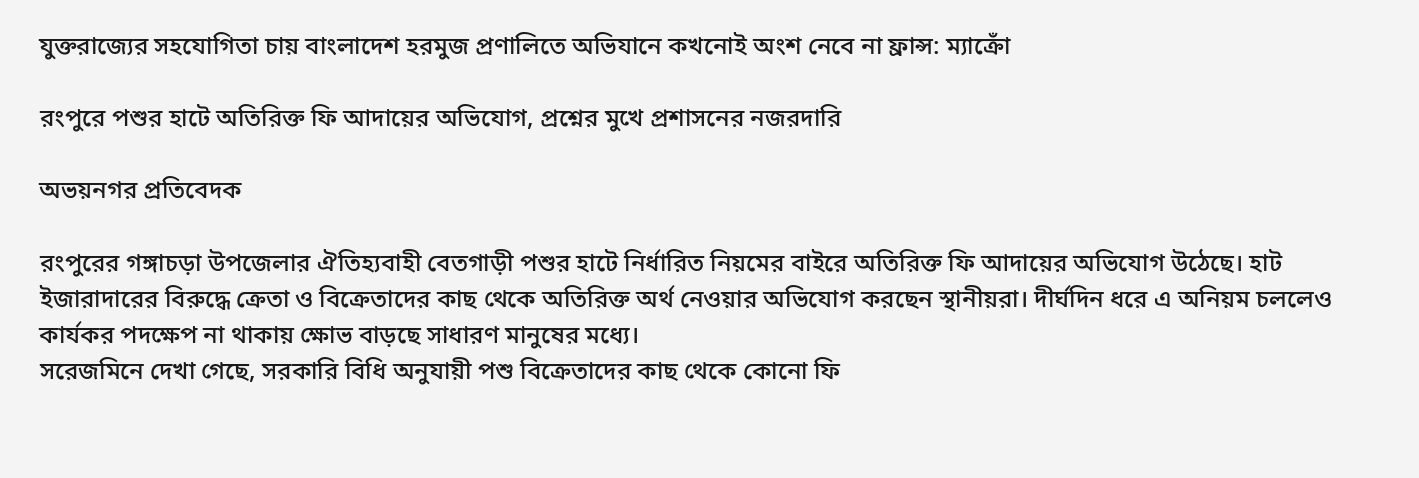যুক্তরাজ্যের সহযোগিতা চায় বাংলাদেশ হরমুজ প্রণালিতে অভিযানে কখনোই অংশ নেবে না ফ্রান্স: ম্যাক্রোঁ

রংপুরে পশুর হাটে অতিরিক্ত ফি আদায়ের অভিযোগ, প্রশ্নের মুখে প্রশাসনের নজরদারি

অভয়নগর প্রতিবেদক

রংপুরের গঙ্গাচড়া উপজেলার ঐতিহ্যবাহী বেতগাড়ী পশুর হাটে নির্ধারিত নিয়মের বাইরে অতিরিক্ত ফি আদায়ের অভিযোগ উঠেছে। হাট ইজারাদারের বিরুদ্ধে ক্রেতা ও বিক্রেতাদের কাছ থেকে অতিরিক্ত অর্থ নেওয়ার অভিযোগ করছেন স্থানীয়রা। দীর্ঘদিন ধরে এ অনিয়ম চললেও কার্যকর পদক্ষেপ না থাকায় ক্ষোভ বাড়ছে সাধারণ মানুষের মধ্যে।
সরেজমিনে দেখা গেছে, সরকারি বিধি অনুযায়ী পশু বিক্রেতাদের কাছ থেকে কোনো ফি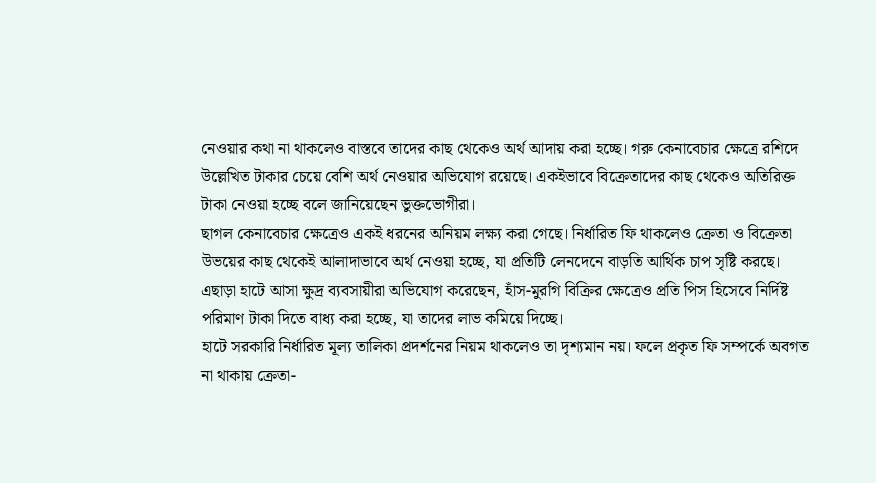নেওয়ার কথা না থাকলেও বাস্তবে তাদের কাছ থেকেও অর্থ আদায় করা হচ্ছে। গরু কেনাবেচার ক্ষেত্রে রশিদে উল্লেখিত টাকার চেয়ে বেশি অর্থ নেওয়ার অভিযোগ রয়েছে। একইভাবে বিক্রেতাদের কাছ থেকেও অতিরিক্ত টাকা নেওয়া হচ্ছে বলে জানিয়েছেন ভুক্তভোগীরা।
ছাগল কেনাবেচার ক্ষেত্রেও একই ধরনের অনিয়ম লক্ষ্য করা গেছে। নির্ধারিত ফি থাকলেও ক্রেতা ও বিক্রেতা উভয়ের কাছ থেকেই আলাদাভাবে অর্থ নেওয়া হচ্ছে, যা প্রতিটি লেনদেনে বাড়তি আর্থিক চাপ সৃষ্টি করছে।
এছাড়া হাটে আসা ক্ষুদ্র ব্যবসায়ীরা অভিযোগ করেছেন, হাঁস-মুরগি বিক্রির ক্ষেত্রেও প্রতি পিস হিসেবে নির্দিষ্ট পরিমাণ টাকা দিতে বাধ্য করা হচ্ছে, যা তাদের লাভ কমিয়ে দিচ্ছে।
হাটে সরকারি নির্ধারিত মূল্য তালিকা প্রদর্শনের নিয়ম থাকলেও তা দৃশ্যমান নয়। ফলে প্রকৃত ফি সম্পর্কে অবগত না থাকায় ক্রেতা-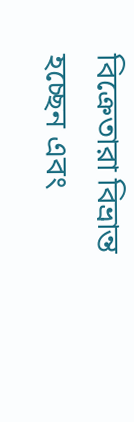বিক্রেতারা বিভ্রান্ত হচ্ছেন এবং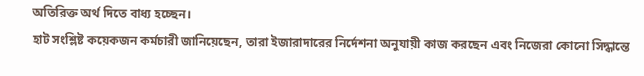অতিরিক্ত অর্থ দিতে বাধ্য হচ্ছেন।
হাট সংশ্লিষ্ট কয়েকজন কর্মচারী জানিয়েছেন, তারা ইজারাদারের নির্দেশনা অনুযায়ী কাজ করছেন এবং নিজেরা কোনো সিদ্ধান্তে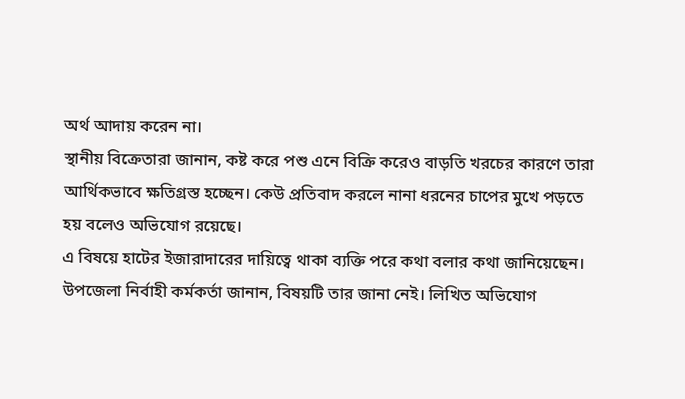অর্থ আদায় করেন না।
স্থানীয় বিক্রেতারা জানান, কষ্ট করে পশু এনে বিক্রি করেও বাড়তি খরচের কারণে তারা আর্থিকভাবে ক্ষতিগ্রস্ত হচ্ছেন। কেউ প্রতিবাদ করলে নানা ধরনের চাপের মুখে পড়তে হয় বলেও অভিযোগ রয়েছে।
এ বিষয়ে হাটের ইজারাদারের দায়িত্বে থাকা ব্যক্তি পরে কথা বলার কথা জানিয়েছেন।
উপজেলা নির্বাহী কর্মকর্তা জানান, বিষয়টি তার জানা নেই। লিখিত অভিযোগ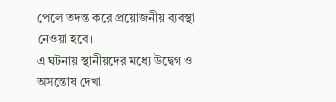পেলে তদন্ত করে প্রয়োজনীয় ব্যবস্থা নেওয়া হবে।
এ ঘটনায় স্থানীয়দের মধ্যে উদ্বেগ ও অসন্তোষ দেখা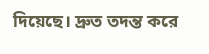দিয়েছে। দ্রুত তদন্ত করে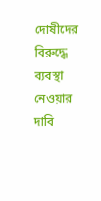দোষীদের বিরুদ্ধে ব্যবস্থা নেওয়ার দাবি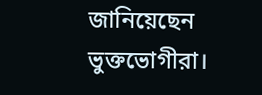জানিয়েছেন ভুক্তভোগীরা।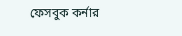ফেসবুক কর্নার